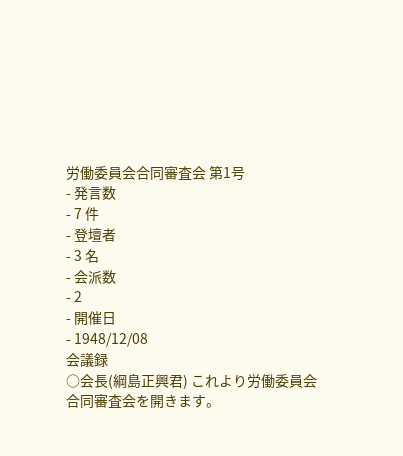労働委員会合同審査会 第1号
- 発言数
- 7 件
- 登壇者
- 3 名
- 会派数
- 2
- 開催日
- 1948/12/08
会議録
○会長(綱島正興君) これより労働委員会合同審査会を開きます。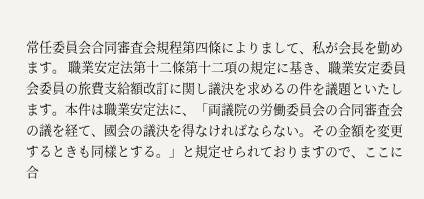常任委員会合同審査会規程第四條によりまして、私が会長を勤めます。 職業安定法第十二條第十二項の規定に基き、職業安定委員会委員の旅費支給額改訂に関し議決を求めるの件を議題といたします。本件は職業安定法に、「両議院の労働委員会の合同審査会の議を経て、國会の議決を得なければならない。その金額を変更するときも同樣とする。」と規定せられておりますので、ここに合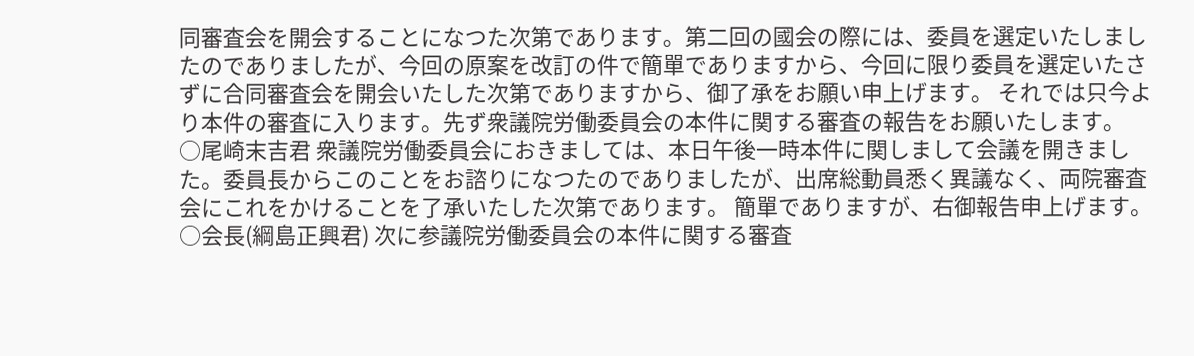同審査会を開会することになつた次第であります。第二回の國会の際には、委員を選定いたしましたのでありましたが、今回の原案を改訂の件で簡單でありますから、今回に限り委員を選定いたさずに合同審査会を開会いたした次第でありますから、御了承をお願い申上げます。 それでは只今より本件の審査に入ります。先ず衆議院労働委員会の本件に関する審査の報告をお願いたします。
○尾崎末吉君 衆議院労働委員会におきましては、本日午後一時本件に関しまして会議を開きました。委員長からこのことをお諮りになつたのでありましたが、出席総動員悉く異議なく、両院審査会にこれをかけることを了承いたした次第であります。 簡單でありますが、右御報告申上げます。
○会長(綱島正興君) 次に参議院労働委員会の本件に関する審査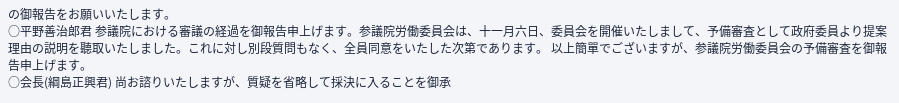の御報告をお願いいたします。
○平野善治郎君 参議院における審議の経過を御報告申上げます。参議院労働委員会は、十一月六日、委員会を開催いたしまして、予備審査として政府委員より提案理由の説明を聽取いたしました。これに対し別段質問もなく、全員同意をいたした次第であります。 以上簡單でございますが、参議院労働委員会の予備審査を御報告申上げます。
○会長(綱島正興君) 尚お諮りいたしますが、質疑を省略して採決に入ることを御承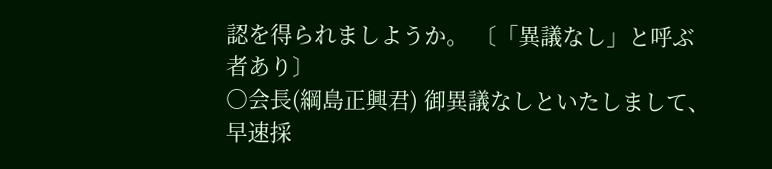認を得られましようか。 〔「異議なし」と呼ぶ者あり〕
○会長(綱島正興君) 御異議なしといたしまして、早速採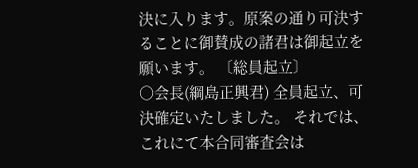決に入ります。原案の通り可決することに御賛成の諸君は御起立を願います。 〔総員起立〕
○会長(綱島正興君) 全員起立、可決確定いたしました。 それでは、これにて本合同審査会は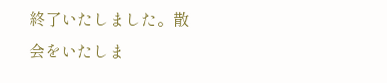終了いたしました。散会をいたしま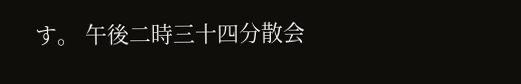す。 午後二時三十四分散会